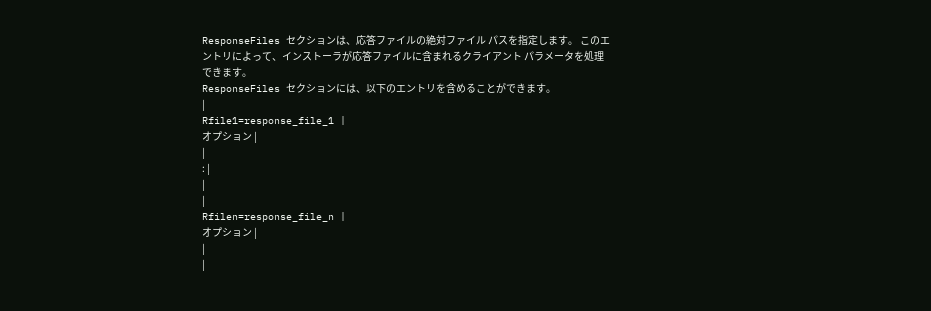ResponseFiles セクションは、応答ファイルの絶対ファイル パスを指定します。 このエントリによって、インストーラが応答ファイルに含まれるクライアント パラメータを処理できます。
ResponseFiles セクションには、以下のエントリを含めることができます。
|
Rfile1=response_file_1 |
オプション |
|
: |
|
|
Rfilen=response_file_n |
オプション |
|
|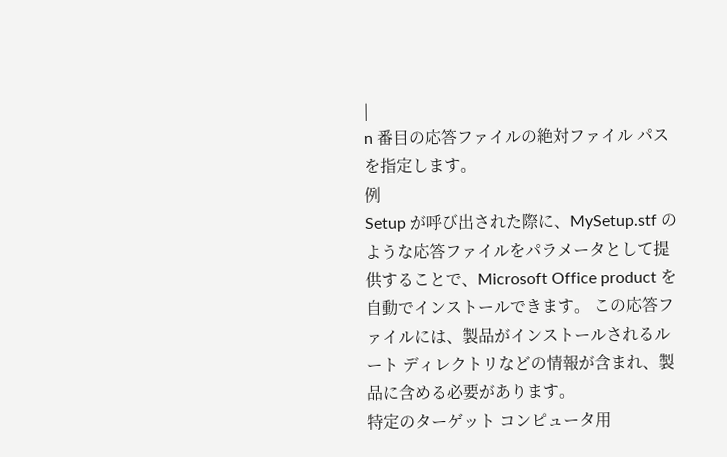|
n 番目の応答ファイルの絶対ファイル パスを指定します。
例
Setup が呼び出された際に、MySetup.stf のような応答ファイルをパラメータとして提供することで、Microsoft Office product を自動でインストールできます。 この応答ファイルには、製品がインストールされるルート ディレクトリなどの情報が含まれ、製品に含める必要があります。
特定のターゲット コンピュータ用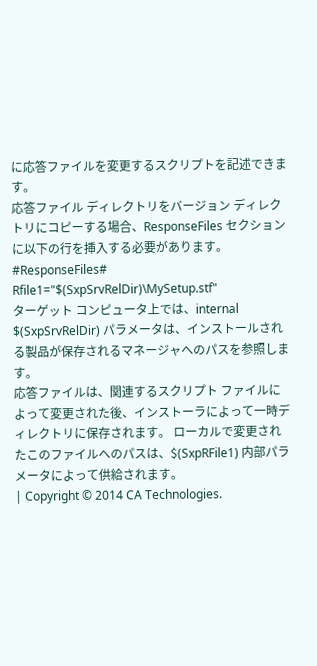に応答ファイルを変更するスクリプトを記述できます。
応答ファイル ディレクトリをバージョン ディレクトリにコピーする場合、ResponseFiles セクションに以下の行を挿入する必要があります。
#ResponseFiles# Rfile1="$(SxpSrvRelDir)\MySetup.stf"
ターゲット コンピュータ上では、internal $(SxpSrvRelDir) パラメータは、インストールされる製品が保存されるマネージャへのパスを参照します。
応答ファイルは、関連するスクリプト ファイルによって変更された後、インストーラによって一時ディレクトリに保存されます。 ローカルで変更されたこのファイルへのパスは、$(SxpRFile1) 内部パラメータによって供給されます。
| Copyright © 2014 CA Technologies.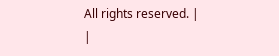All rights reserved. |
|